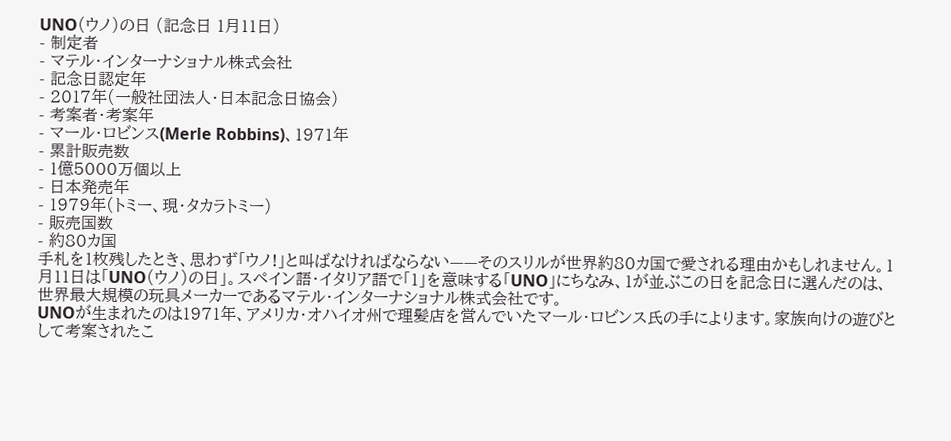UNO(ウノ)の日 (記念日 1月11日)
- 制定者
- マテル・インターナショナル株式会社
- 記念日認定年
- 2017年(一般社団法人・日本記念日協会)
- 考案者・考案年
- マール・ロビンス(Merle Robbins)、1971年
- 累計販売数
- 1億5000万個以上
- 日本発売年
- 1979年(トミー、現・タカラトミー)
- 販売国数
- 約80カ国
手札を1枚残したとき、思わず「ウノ!」と叫ばなければならない——そのスリルが世界約80カ国で愛される理由かもしれません。1月11日は「UNO(ウノ)の日」。スペイン語・イタリア語で「1」を意味する「UNO」にちなみ、1が並ぶこの日を記念日に選んだのは、世界最大規模の玩具メーカーであるマテル・インターナショナル株式会社です。
UNOが生まれたのは1971年、アメリカ・オハイオ州で理髪店を営んでいたマール・ロビンス氏の手によります。家族向けの遊びとして考案されたこ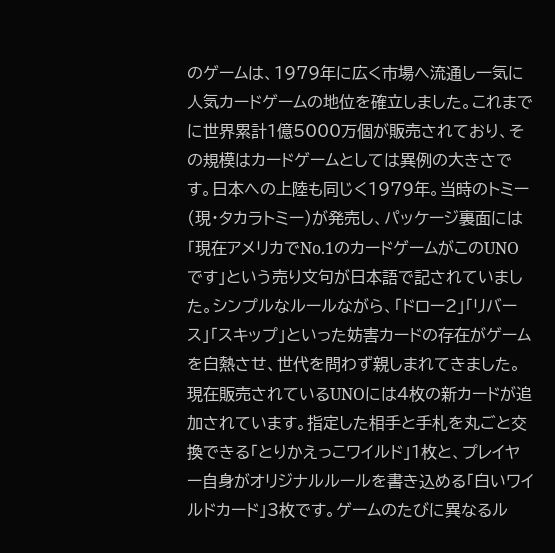のゲームは、1979年に広く市場へ流通し一気に人気カードゲームの地位を確立しました。これまでに世界累計1億5000万個が販売されており、その規模はカードゲームとしては異例の大きさです。日本への上陸も同じく1979年。当時のトミー(現・タカラトミー)が発売し、パッケージ裏面には「現在アメリカでNo.1のカードゲームがこのUNOです」という売り文句が日本語で記されていました。シンプルなルールながら、「ドロー2」「リバース」「スキップ」といった妨害カードの存在がゲームを白熱させ、世代を問わず親しまれてきました。
現在販売されているUNOには4枚の新カードが追加されています。指定した相手と手札を丸ごと交換できる「とりかえっこワイルド」1枚と、プレイヤー自身がオリジナルルールを書き込める「白いワイルドカード」3枚です。ゲームのたびに異なるル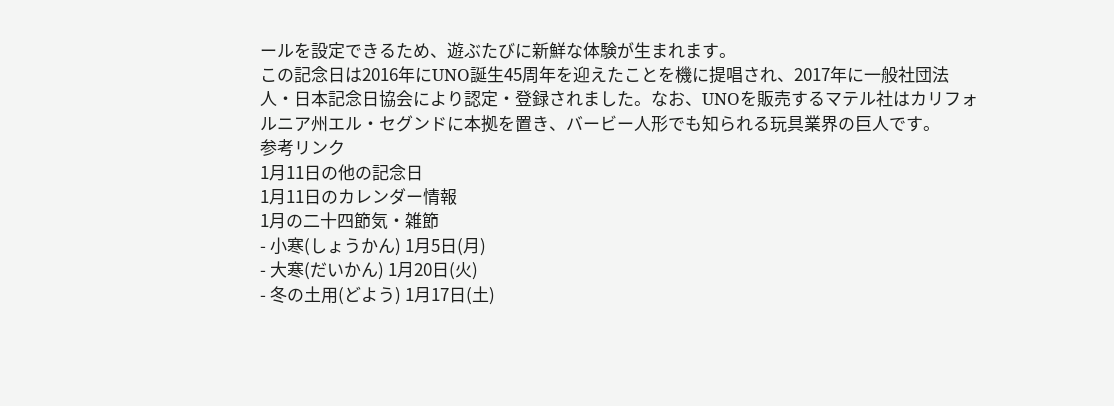ールを設定できるため、遊ぶたびに新鮮な体験が生まれます。
この記念日は2016年にUNO誕生45周年を迎えたことを機に提唱され、2017年に一般社団法人・日本記念日協会により認定・登録されました。なお、UNOを販売するマテル社はカリフォルニア州エル・セグンドに本拠を置き、バービー人形でも知られる玩具業界の巨人です。
参考リンク
1月11日の他の記念日
1月11日のカレンダー情報
1月の二十四節気・雑節
- 小寒(しょうかん) 1月5日(月)
- 大寒(だいかん) 1月20日(火)
- 冬の土用(どよう) 1月17日(土)